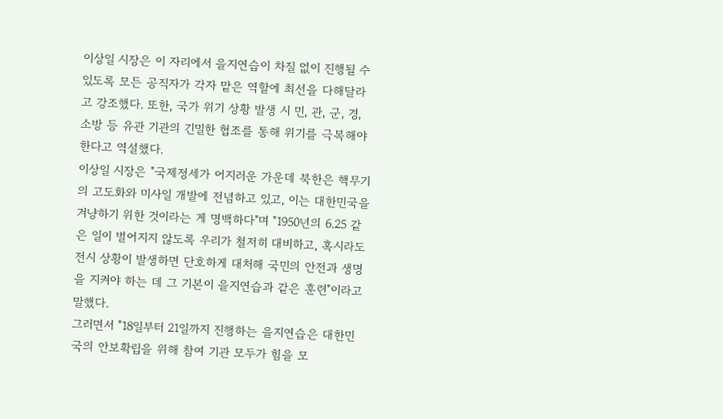이상일 시장은 이 자리에서 을지연습이 차질 없이 진행될 수 있도록 모든 공직자가 각자 맡은 역할에 최선을 다해달라고 강조했다. 또한, 국가 위기 상황 발생 시 민, 관, 군, 경, 소방 등 유관 기관의 긴밀한 협조를 통해 위기를 극복해야 한다고 역설했다.
이상일 시장은 "국제정세가 어지러운 가운데 북한은 핵무기의 고도화와 미사일 개발에 전념하고 있고, 이는 대한민국을 겨냥하기 위한 것이라는 게 명백하다"며 "1950년의 6.25 같은 일이 벌어지지 않도록 우리가 철저히 대비하고, 혹시라도 전시 상황이 발생하면 단호하게 대처해 국민의 안전과 생명을 지켜야 하는 데 그 기본이 을지연습과 같은 훈련"이라고 말했다.
그러면서 "18일부터 21일까지 진행하는 을지연습은 대한민국의 안보확립을 위해 참여 기관 모두가 힘을 모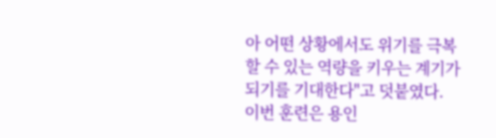아 어떤 상황에서도 위기를 극복할 수 있는 역량을 키우는 계기가 되기를 기대한다"고 덧붙였다.
이번 훈련은 용인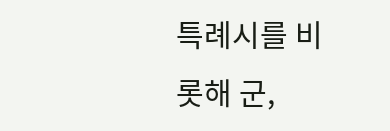특례시를 비롯해 군,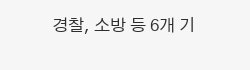경찰, 소방 등 6개 기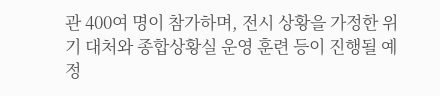관 400여 명이 참가하며, 전시 상황을 가정한 위기 대처와 종합상황실 운영 훈련 등이 진행될 예정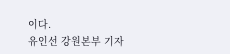이다.
유인선 강원본부 기자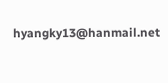hyangky13@hanmail.net